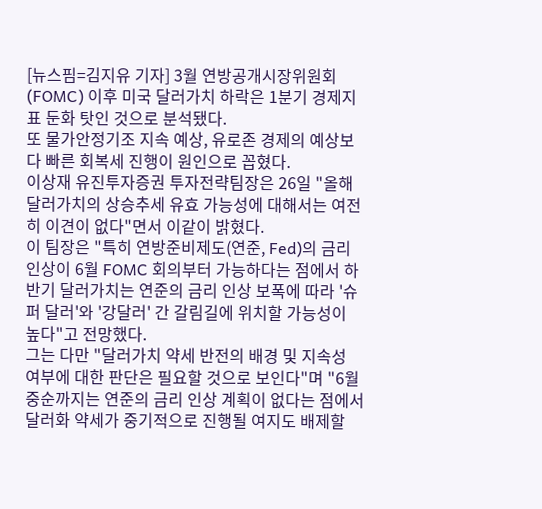[뉴스핌=김지유 기자] 3월 연방공개시장위원회(FOMC) 이후 미국 달러가치 하락은 1분기 경제지표 둔화 탓인 것으로 분석됐다.
또 물가안정기조 지속 예상, 유로존 경제의 예상보다 빠른 회복세 진행이 원인으로 꼽혔다.
이상재 유진투자증권 투자전략팀장은 26일 "올해 달러가치의 상승추세 유효 가능성에 대해서는 여전히 이견이 없다"면서 이같이 밝혔다.
이 팀장은 "특히 연방준비제도(연준, Fed)의 금리 인상이 6월 FOMC 회의부터 가능하다는 점에서 하반기 달러가치는 연준의 금리 인상 보폭에 따라 '슈퍼 달러'와 '강달러' 간 갈림길에 위치할 가능성이 높다"고 전망했다.
그는 다만 "달러가치 약세 반전의 배경 및 지속성 여부에 대한 판단은 필요할 것으로 보인다"며 "6월 중순까지는 연준의 금리 인상 계획이 없다는 점에서 달러화 약세가 중기적으로 진행될 여지도 배제할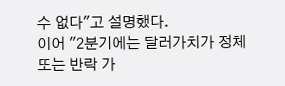수 없다"고 설명했다.
이어 "2분기에는 달러가치가 정체 또는 반락 가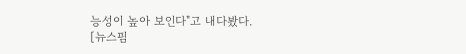능성이 높아 보인다"고 내다봤다.
[뉴스핌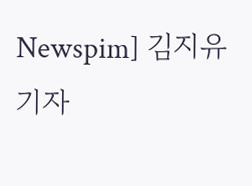Newspim] 김지유 기자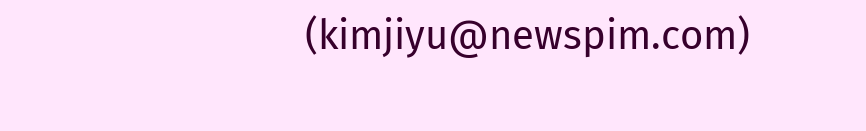(kimjiyu@newspim.com)